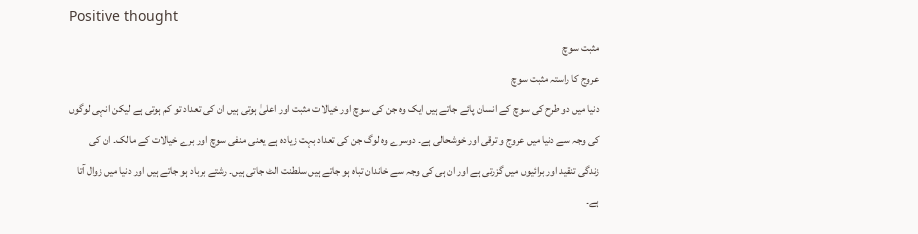Positive thought
مثبت سوچ
عروج کا راستہ مثبت سوچ
دنیا میں دو طرح کی سوچ کے انسان پائے جاتے ہیں ایک وہ جن کی سوچ اور خیالات مثبت اور اعلیٰ ہوتی ہیں ان کی تعداد تو کم ہوتی ہے لیکن انہی لوگوں کی وجہ سے دنیا میں عروج و ترقی اور خوشحالی ہے۔ دوسرے وہ لوگ جن کی تعداد بہت زیادہ ہے یعنی منفی سوچ اور برے خیالات کے مالک۔ ان کی زندگی تنقید اور برائیوں میں گزرتی ہے اور ان ہی کی وجہ سے خاندان تباہ ہو جاتے ہیں سلطنت الٹ جاتی ہیں۔ رشتے برباد ہو جاتے ہیں اور دنیا میں زوال آتا ہے۔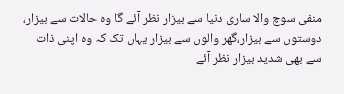منفی سوچ والا ساری دنیا سے بیزار نظر آئے گا وہ حالات سے بیزار، دوستوں سے بیزار،گھر والوں سے بیزار یہاں تک کہ وہ اپنی ذات سے بھی شدید بیزار نظر آئے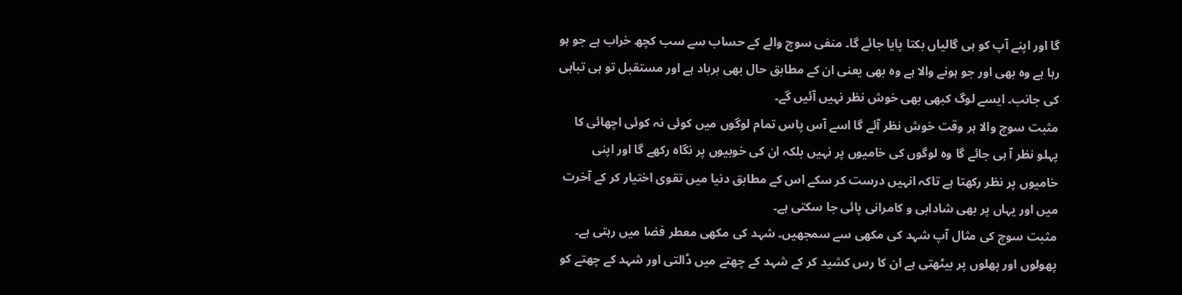گا اور اپنے آپ کو ہی گالیاں بکتا پایا جائے گا۔ منفی سوچ والے کے حساب سے سب کچھ خراب ہے جو ہو رہا ہے وہ بھی اور جو ہونے والا ہے وہ بھی یعنی ان کے مطابق حال بھی برباد ہے اور مستقبل تو ہی تباہی کی جانب۔ ایسے لوگ کبھی بھی خوش نظر نہیں آئیں گے۔
مثبت سوچ والا ہر وقت خوش نظر آئے گا اسے آس پاس تمام لوگوں میں کوئی نہ کوئی اچھائی کا پہلو نظر آ ہی جائے گا وہ لوگوں کی خامیوں پر نہیں بلکہ ان کی خوبیوں پر نگاہ رکھے گا اور اپنی خامیوں پر نظر رکھتا ہے تاکہ انہیں درست کر سکے اس کے مطابق دنیا میں تقوی اختیار کر کے آخرت میں اور یہاں پر بھی شادابی و کامرانی پائی جا سکتی ہے۔
مثبت سوچ کی مثال آپ شہد کی مکھی سے سمجھیں۔ شہد کی مکھی معطر فضا میں رہتی ہے۔ پھولوں اور پھلوں پر بیٹھتی ہے ان کا رس کشید کر کے شہد کے چھتے میں ڈالتی اور شہد کے چھتے کو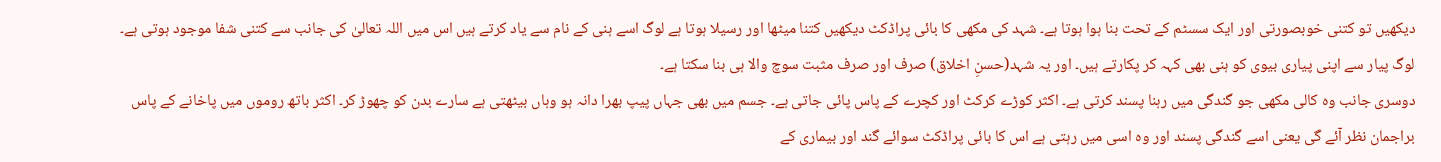دیکھیں تو کتنی خوبصورتی اور ایک سسٹم کے تحت بنا ہوا ہوتا ہے۔ شہد کی مکھی کا بائی پراڈکٹ دیکھیں کتنا میٹھا اور رسیلا ہوتا ہے لوگ اسے ہنی کے نام سے یاد کرتے ہیں اس میں اللہ تعالیٰ کی جانب سے کتنی شفا موجود ہوتی ہے۔ لوگ پیار سے اپنی پیاری بیوی کو ہنی بھی کہہ کر پکارتے ہیں۔ اور یہ شہد(حسنِ اخلاق) صرف اور صرف مثبت سوچ والا ہی بنا سکتا ہے۔
دوسری جانب وہ کالی مکھی جو گندگی میں رہنا پسند کرتی ہے۔ اکثر کوڑے کرکٹ اور کچرے کے پاس پائی جاتی ہے۔ جسم میں بھی جہاں پیپ بھرا دانہ ہو وہاں بیٹھتی ہے سارے بدن کو چھوڑ کر۔ اکثر باتھ روموں میں پاخانے کے پاس براجمان نظر آئے گی یعنی اسے گندگی پسند اور وہ اسی میں رہتی ہے اس کا بائی پراڈکٹ سوائے گند اور بیماری کے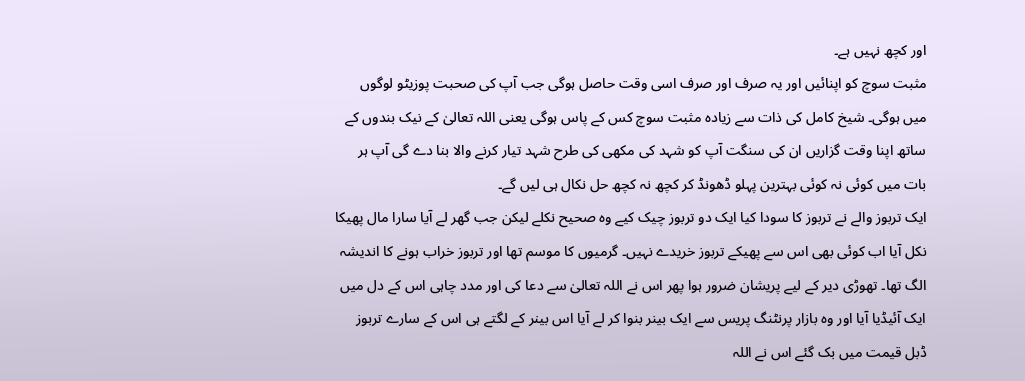اور کچھ نہیں ہے۔
مثبت سوچ کو اپنائیں اور یہ صرف اور صرف اسی وقت حاصل ہوگی جب آپ کی صحبت پوزیٹو لوگوں میں ہوگی۔ شیخ کامل کی ذات سے زیادہ مثبت سوچ کس کے پاس ہوگی یعنی اللہ تعالیٰ کے نیک بندوں کے ساتھ اپنا وقت گزاریں ان کی سنگت آپ کو شہد کی مکھی کی طرح شہد تیار کرنے والا بنا دے گی آپ ہر بات میں کوئی نہ کوئی بہترین پہلو ڈھونڈ کر کچھ نہ کچھ حل نکال ہی لیں گے۔
ایک تربوز والے نے تربوز کا سودا کیا ایک دو تربوز چیک کیے وہ صحیح نکلے لیکن جب گھر لے آیا سارا مال پھیکا نکل آیا اب کوئی بھی اس سے پھیکے تربوز خریدے نہیں۔ گرمیوں کا موسم تھا اور تربوز خراب ہونے کا اندیشہ الگ تھا۔ تھوڑی دیر کے لیے پریشان ضرور ہوا پھر اس نے اللہ تعالیٰ سے دعا کی اور مدد چاہی اس کے دل میں ایک آئیڈیا آیا اور وہ بازار پرنٹنگ پریس سے ایک بینر بنوا کر لے آیا اس بینر کے لگتے ہی اس کے سارے تربوز ڈبل قیمت میں بک گئے اس نے اللہ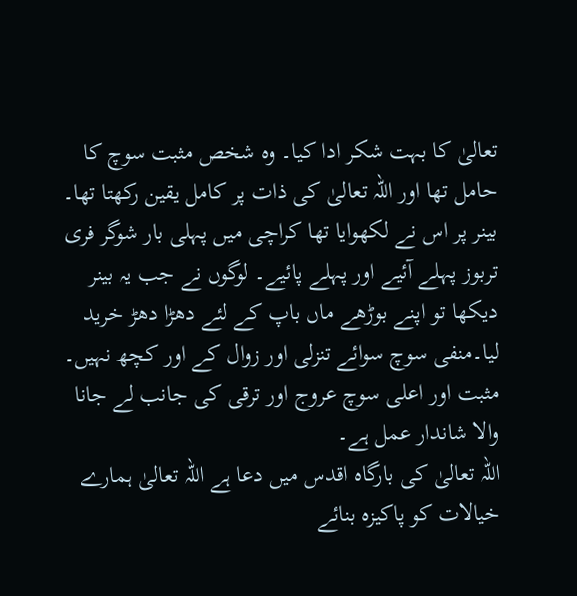تعالیٰ کا بہت شکر ادا کیا۔ وہ شخص مثبت سوچ کا حامل تھا اور اللہ تعالیٰ کی ذات پر کامل یقین رکھتا تھا۔ بینر پر اس نے لکھوایا تھا کراچی میں پہلی بار شوگر فری تربوز پہلے آئیے اور پہلے پائیے۔ لوگوں نے جب یہ بینر دیکھا تو اپنے بوڑھے ماں باپ کے لئے دھڑا دھڑ خرید لیا۔منفی سوچ سوائے تنزلی اور زوال کے اور کچھ نہیں۔ مثبت اور اعلی سوچ عروج اور ترقی کی جانب لے جانا والا شاندار عمل ہے۔
اللہ تعالیٰ کی بارگاہ اقدس میں دعا ہے اللہ تعالیٰ ہمارے خیالات کو پاکیزہ بنائے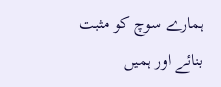ہمارے سوچ کو مثبت بنائے اور ہمیں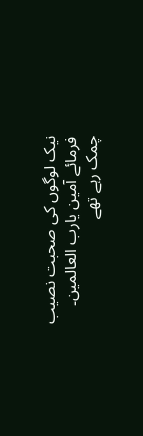نیک لوگوں کی صحبت نصیب فرمائے آمین یارب العالمین۔
چمک رہے تھے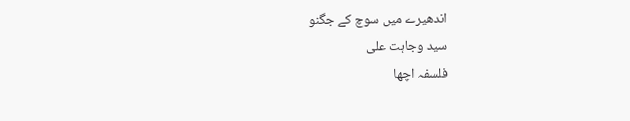اندھیرے میں سوچ کے جگنو
سید وجاہت علی
فلسفہ اچھا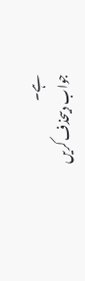ہے۔
جواب دیںحذف کریں